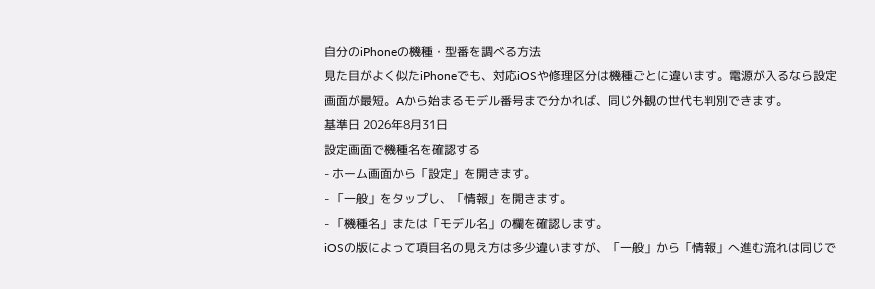自分のiPhoneの機種・型番を調べる方法
見た目がよく似たiPhoneでも、対応iOSや修理区分は機種ごとに違います。電源が入るなら設定画面が最短。Aから始まるモデル番号まで分かれば、同じ外観の世代も判別できます。
基準日 2026年8月31日
設定画面で機種名を確認する
- ホーム画面から「設定」を開きます。
- 「一般」をタップし、「情報」を開きます。
- 「機種名」または「モデル名」の欄を確認します。
iOSの版によって項目名の見え方は多少違いますが、「一般」から「情報」へ進む流れは同じで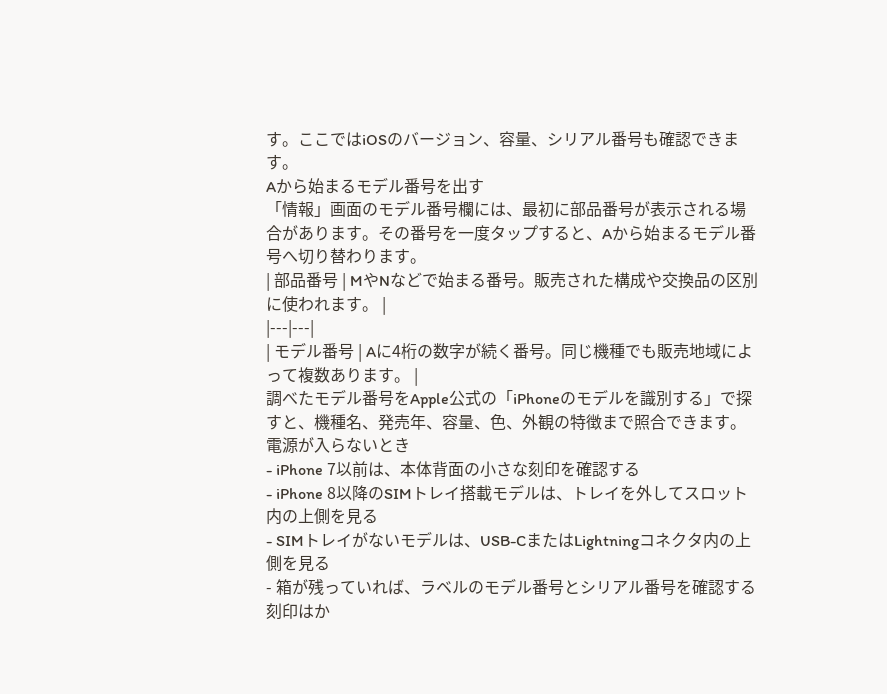す。ここではiOSのバージョン、容量、シリアル番号も確認できます。
Aから始まるモデル番号を出す
「情報」画面のモデル番号欄には、最初に部品番号が表示される場合があります。その番号を一度タップすると、Aから始まるモデル番号へ切り替わります。
| 部品番号 | MやNなどで始まる番号。販売された構成や交換品の区別に使われます。 |
|---|---|
| モデル番号 | Aに4桁の数字が続く番号。同じ機種でも販売地域によって複数あります。 |
調べたモデル番号をApple公式の「iPhoneのモデルを識別する」で探すと、機種名、発売年、容量、色、外観の特徴まで照合できます。
電源が入らないとき
- iPhone 7以前は、本体背面の小さな刻印を確認する
- iPhone 8以降のSIMトレイ搭載モデルは、トレイを外してスロット内の上側を見る
- SIMトレイがないモデルは、USB-CまたはLightningコネクタ内の上側を見る
- 箱が残っていれば、ラベルのモデル番号とシリアル番号を確認する
刻印はか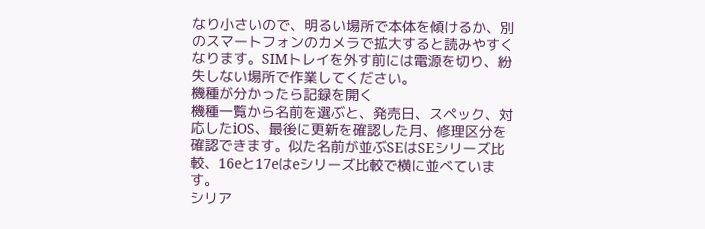なり小さいので、明るい場所で本体を傾けるか、別のスマートフォンのカメラで拡大すると読みやすくなります。SIMトレイを外す前には電源を切り、紛失しない場所で作業してください。
機種が分かったら記録を開く
機種一覧から名前を選ぶと、発売日、スペック、対応したiOS、最後に更新を確認した月、修理区分を確認できます。似た名前が並ぶSEはSEシリーズ比較、16eと17eはeシリーズ比較で横に並べています。
シリア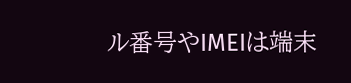ル番号やIMEIは端末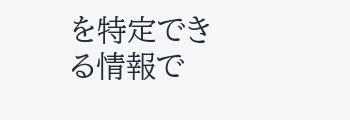を特定できる情報で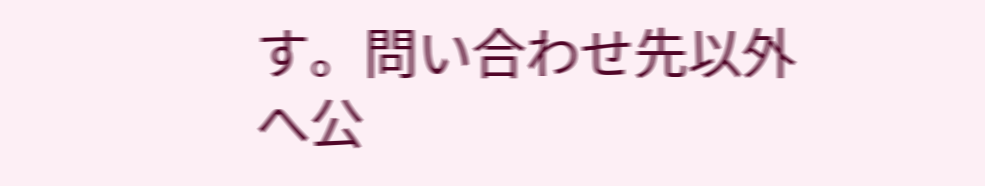す。問い合わせ先以外へ公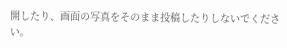開したり、画面の写真をそのまま投稿したりしないでください。